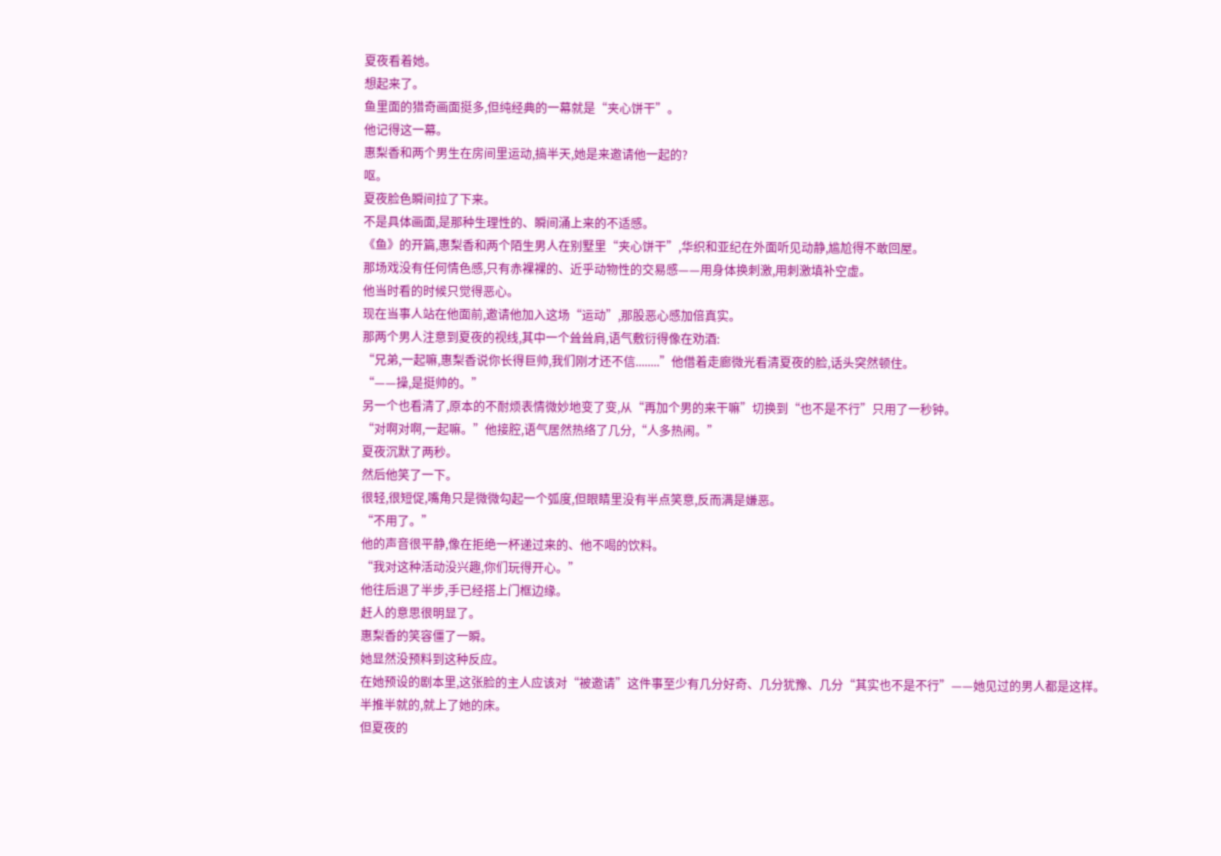夏夜看着她。
想起来了。
鱼里面的猎奇画面挺多,但纯经典的一幕就是“夹心饼干”。
他记得这一幕。
惠梨香和两个男生在房间里运动,搞半天,她是来邀请他一起的?
呕。
夏夜脸色瞬间拉了下来。
不是具体画面,是那种生理性的、瞬间涌上来的不适感。
《鱼》的开篇,惠梨香和两个陌生男人在别墅里“夹心饼干”,华织和亚纪在外面听见动静,尴尬得不敢回屋。
那场戏没有任何情色感,只有赤裸裸的、近乎动物性的交易感——用身体换刺激,用刺激填补空虚。
他当时看的时候只觉得恶心。
现在当事人站在他面前,邀请他加入这场“运动”,那股恶心感加倍真实。
那两个男人注意到夏夜的视线,其中一个耸耸肩,语气敷衍得像在劝酒:
“兄弟,一起嘛,惠梨香说你长得巨帅,我们刚才还不信........”他借着走廊微光看清夏夜的脸,话头突然顿住。
“——操,是挺帅的。”
另一个也看清了,原本的不耐烦表情微妙地变了变,从“再加个男的来干嘛”切换到“也不是不行”只用了一秒钟。
“对啊对啊,一起嘛。”他接腔,语气居然热络了几分,“人多热闹。”
夏夜沉默了两秒。
然后他笑了一下。
很轻,很短促,嘴角只是微微勾起一个弧度,但眼睛里没有半点笑意,反而满是嫌恶。
“不用了。”
他的声音很平静,像在拒绝一杯递过来的、他不喝的饮料。
“我对这种活动没兴趣,你们玩得开心。”
他往后退了半步,手已经搭上门框边缘。
赶人的意思很明显了。
惠梨香的笑容僵了一瞬。
她显然没预料到这种反应。
在她预设的剧本里,这张脸的主人应该对“被邀请”这件事至少有几分好奇、几分犹豫、几分“其实也不是不行”——她见过的男人都是这样。
半推半就的,就上了她的床。
但夏夜的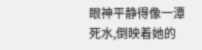眼神平静得像一潭死水,倒映着她的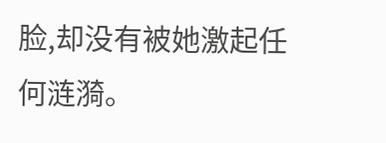脸,却没有被她激起任何涟漪。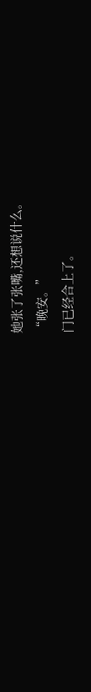她张了张嘴,还想说什么。
“晚安。”
门已经合上了。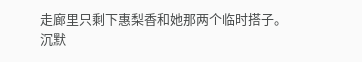走廊里只剩下惠梨香和她那两个临时搭子。
沉默